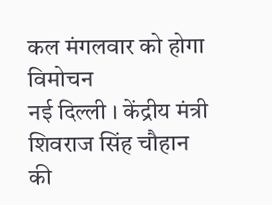कल मंगलवार को होगा विमोचन
नई दिल्ली । केंद्रीय मंत्री शिवराज सिंह चौहान की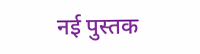नई पुस्तक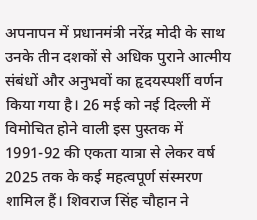अपनापन में प्रधानमंत्री नरेंद्र मोदी के साथ उनके तीन दशकों से अधिक पुराने आत्मीय संबंधों और अनुभवों का हृदयस्पर्शी वर्णन किया गया है। 26 मई को नई दिल्ली में विमोचित होने वाली इस पुस्तक में 1991-92 की एकता यात्रा से लेकर वर्ष 2025 तक के कई महत्वपूर्ण संस्मरण शामिल हैं। शिवराज सिंह चौहान ने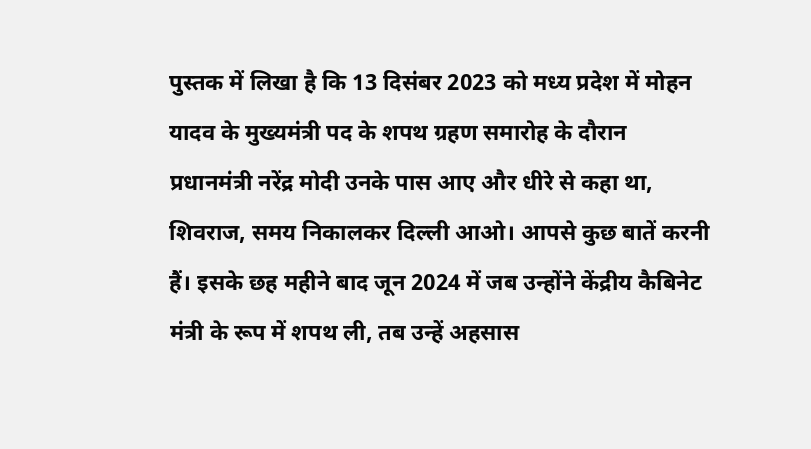पुस्तक में लिखा है कि 13 दिसंबर 2023 को मध्य प्रदेश में मोहन यादव के मुख्यमंत्री पद के शपथ ग्रहण समारोह के दौरान प्रधानमंत्री नरेंद्र मोदी उनके पास आए और धीरे से कहा था, शिवराज, समय निकालकर दिल्ली आओ। आपसे कुछ बातें करनी हैं। इसके छह महीने बाद जून 2024 में जब उन्होंने केंद्रीय कैबिनेट मंत्री के रूप में शपथ ली, तब उन्हें अहसास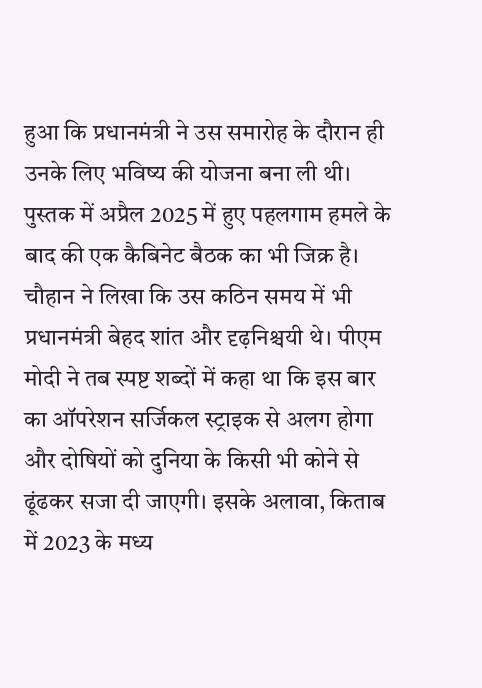हुआ कि प्रधानमंत्री ने उस समारोह के दौरान ही उनके लिए भविष्य की योजना बना ली थी।
पुस्तक में अप्रैल 2025 में हुए पहलगाम हमले के बाद की एक कैबिनेट बैठक का भी जिक्र है। चौहान ने लिखा कि उस कठिन समय में भी प्रधानमंत्री बेहद शांत और दृढ़निश्चयी थे। पीएम मोदी ने तब स्पष्ट शब्दों में कहा था कि इस बार का ऑपरेशन सर्जिकल स्ट्राइक से अलग होगा और दोषियों को दुनिया के किसी भी कोने से ढूंढकर सजा दी जाएगी। इसके अलावा, किताब में 2023 के मध्य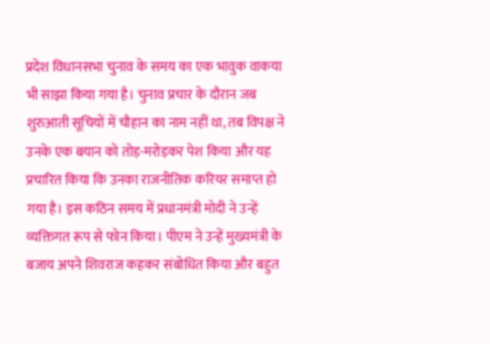प्रदेश विधानसभा चुनाव के समय का एक भावुक वाकया भी साझा किया गया है। चुनाव प्रचार के दौरान जब शुरुआती सूचियों में चौहान का नाम नहीं था, तब विपक्ष ने उनके एक बयान को तोड़-मरोड़कर पेश किया और यह प्रचारित किया कि उनका राजनीतिक करियर समाप्त हो गया है। इस कठिन समय में प्रधानमंत्री मोदी ने उन्हें व्यक्तिगत रूप से फोन किया। पीएम ने उन्हें मुख्यमंत्री के बजाय अपने शिवराज कहकर संबोधित किया और बहुत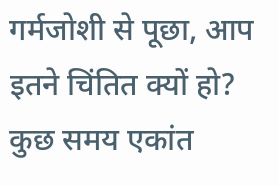गर्मजोशी से पूछा, आप इतने चिंतित क्यों हो? कुछ समय एकांत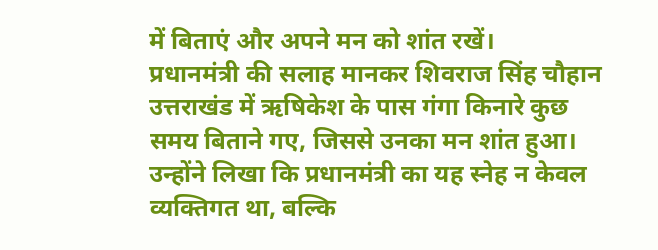में बिताएं और अपने मन को शांत रखें।
प्रधानमंत्री की सलाह मानकर शिवराज सिंह चौहान उत्तराखंड में ऋषिकेश के पास गंगा किनारे कुछ समय बिताने गए, जिससे उनका मन शांत हुआ। उन्होंने लिखा कि प्रधानमंत्री का यह स्नेह न केवल व्यक्तिगत था, बल्कि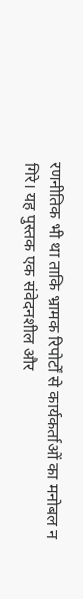रणनीतिक भी था ताकि भ्रामक रिपोर्टों से कार्यकर्ताओं का मनोबल न गिरे। यह पुस्तक एक संवेदनशील और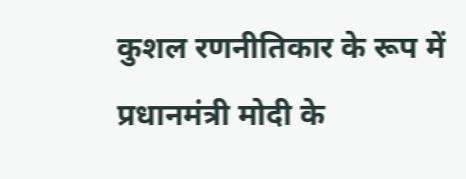कुशल रणनीतिकार के रूप में प्रधानमंत्री मोदी के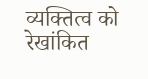व्यक्तित्व को रेखांकित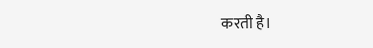करती है।